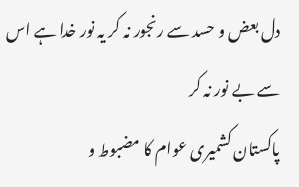دل بعض و حسد سے رنجور نہ کر یہ نور خدا ہے اس سے بے نور نہ کر
پاکستان کشمیری عوام کا مضبوط و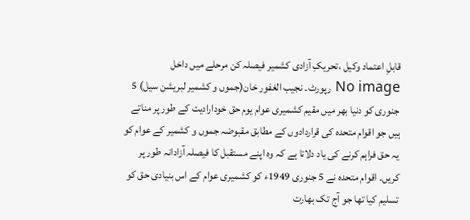قابلِ اعتماد وکیل ،تحریکِ آزادی کشمیر فیصلہ کن مرحلے میں داخل
No image رپورٹ۔ نجیب الغفور خان(جموں و کشمیر لبریشن سیل) 5 جنوری کو دنیا بھر میں مقیم کشمیری عوام یوم حق خودارادیت کے طور پر مناتے ہیں جو اقوام متحدہ کی قراردادوں کے مطابق مقبوضہ جموں و کشمیر کے عوام کو یہ حق فراہم کرنے کی یاد دلاتا ہے کہ وہ اپنے مستقبل کا فیصلہ آزادانہ طور پر کریں۔ اقوام متحدہ نے 5 جنوری 1949ء کو کشمیری عوام کے اس بنیادی حق کو تسلیم کیا تھا جو آج تک بھارت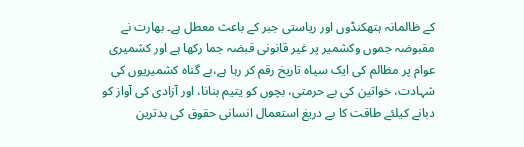کے ظالمانہ ہتھکنڈوں اور ریاستی جبر کے باعث معطل ہے۔ بھارت نے مقبوضہ جموں وکشمیر پر غیر قانونی قبضہ جما رکھا ہے اور کشمیری عوام پر مظالم کی ایک سیاہ تاریخ رقم کر رہا ہے،بے گناہ کشمیریوں کی شہادت، خواتین کی بے حرمتی، بچوں کو یتیم بنانا، اور آزادی کی آواز کو دبانے کیلئے طاقت کا بے دریغ استعمال انسانی حقوق کی بدترین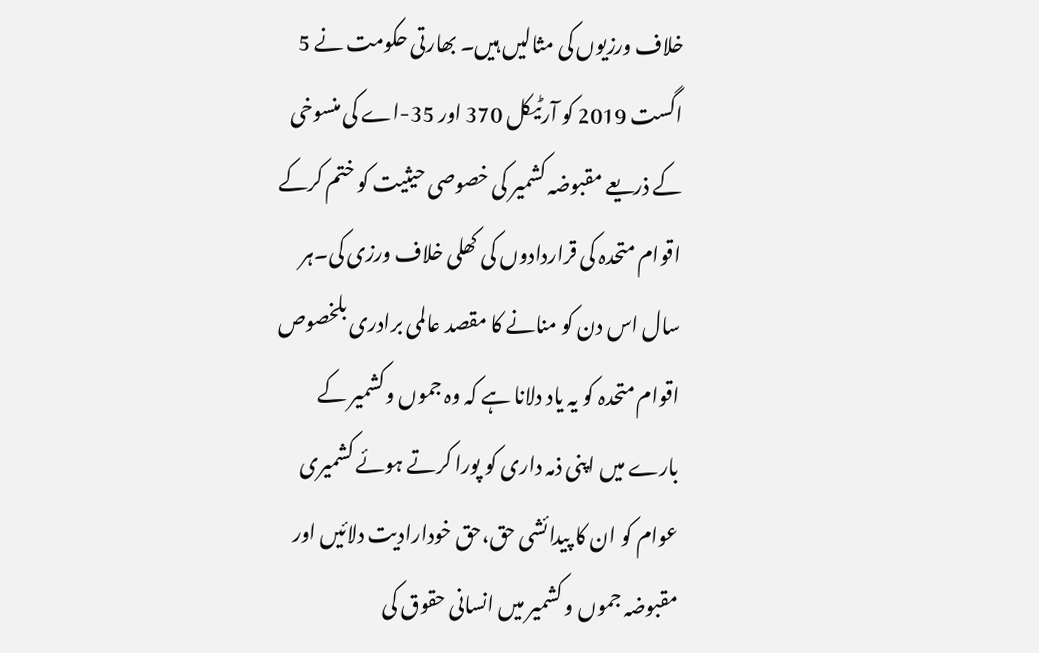خلاف ورزیوں کی مثالیں ہیں۔ بھارتی حکومت نے 5 اگست 2019 کو آرٹیکل 370 اور 35-اے کی منسوخی کے ذریعے مقبوضہ کشمیر کی خصوصی حیثیت کو ختم کرکے اقوام متحدہ کی قراردادوں کی کھلی خلاف ورزی کی۔ہر سال اس دن کو منانے کا مقصد عالمی برادری بلخصوص اقوام متحدہ کو یہ یاد دلانا ہے کہ وہ جموں وکشمیر کے بارے میں اپنی ذمہ داری کو پورا کرتے ہوئے کشمیری عوام کو ان کا پیدائشی حق،حق خودارادیت دلائیں اور مقبوضہ جموں و کشمیر میں انسانی حقوق کی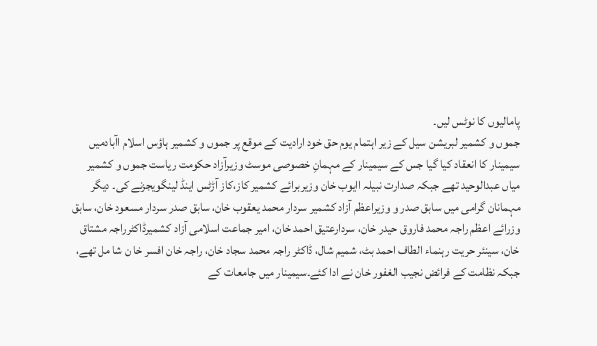پامالیوں کا نوٹس لیں۔
جموں و کشمیر لبریشن سیل کے زیر اہتمام یوم حق خود ارادیت کے موقع پر جموں و کشمیر ہاؤس اسلام اآبادمیں سیمینار کا انعقاد کیا گیا جس کے سیمینار کے مہمانِ خصوصی موسٹ وزیرآزاد حکومت ریاست جموں و کشمیر میاں عبدالوحید تھے جبکہ صدارت نبیلہ اایوب خان وزیربرائے کشمیر کاز،کاز آڑٹس اینڈ لینگویجزنے کی۔ دیگر مہمانان گرامی میں سابق صدر و وزیراعظم آزاد کشمیر سردار محمد یعقوب خان، سابق صدر سردار مسعود خان، سابق وزرائے اعظم راجہ محمد فاروق حیدر خان، سردارعتیق احمد خان، امیر جماعت اسلامی آزاد کشمیرڈاکٹرراجہ مشتاق خان، سینئر حریت رہنماء الطاف احمد بٹ، شمیم شال، ڈاکٹر راجہ محمد سجاد خان، راجہ خان افسر خا ن شا مل تھے، جبکہ نظامت کے فرائض نجیب الغفور خان نے ادا کئے۔سیمینار میں جامعات کے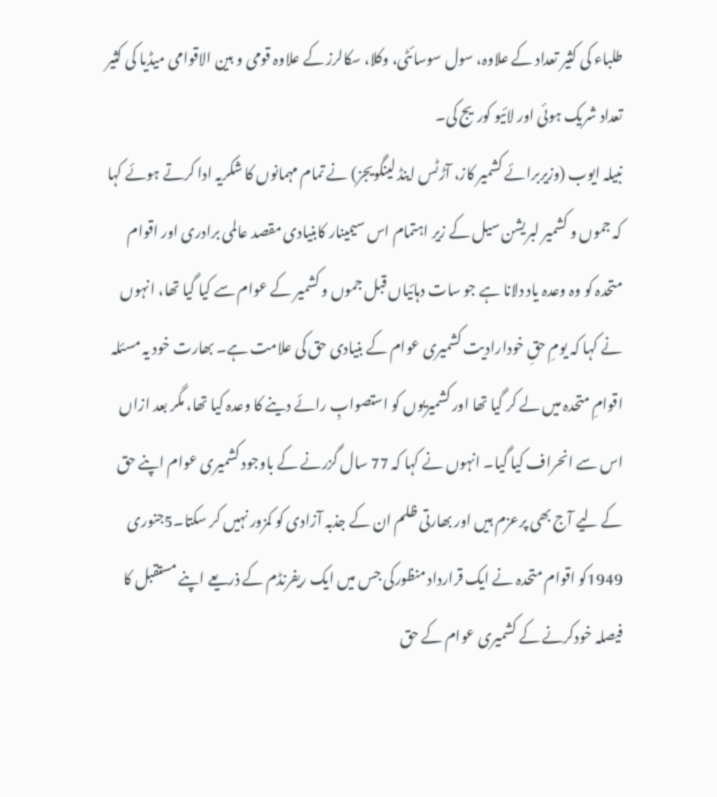طلباء کی کثیر تعداد کے علاوہ، سول سوسائٹی، وکلا، سکالرز کے علاوہ قومی و بین الاقوامی میڈیا کی کثیر تعداد شریک ہوئی اور لائیو کوریج کی۔
نبیلہ ایوب (وزیربرائے کشمیر کاز، آڑٹس اینڈ لینگویجز) نے تمام مہمانوں کا شکریہ ادا کرتے ہوئے کہا کہ جموں و کشمیر لبریشن سیل کے زیر اہتمام اس سیمینار کابنیادی مقصد عالمی برادری اور اقوام متحدہ کو وہ وعدہ یاد دلانا ہے جو سات دہائیاں قبل جموں و کشمیر کے عوام سے کیا گیا تھا، انہوں نے کہا کہ یومِ حقِ خودارادیت کشمیری عوام کے بنیادی حق کی علامت ہے۔ بھارت خود یہ مسئلہ اقوامِ متحدہ میں لے کر گیا تھا اور کشمیریوں کو استصوابِ رائے دینے کا وعدہ کیا تھا، مگر بعد ازاں اس سے انحراف کیا گیا۔ انہوں نے کہا کہ 77 سال گزرنے کے باوجود کشمیری عوام اپنے حق کے لیے آج بھی پرعزم ہیں اور بھارتی ظلم ان کے جذبہ آزادی کو کمزور نہیں کر سکتا۔5جنوری 1949کو اقوام متحدہ نے ایک قرارداد منظورکی جس میں ایک ریفرنڈم کے ذریعے اپنے مستقبل کا فیصلہ خودکرنے کے کشمیری عوام کے حق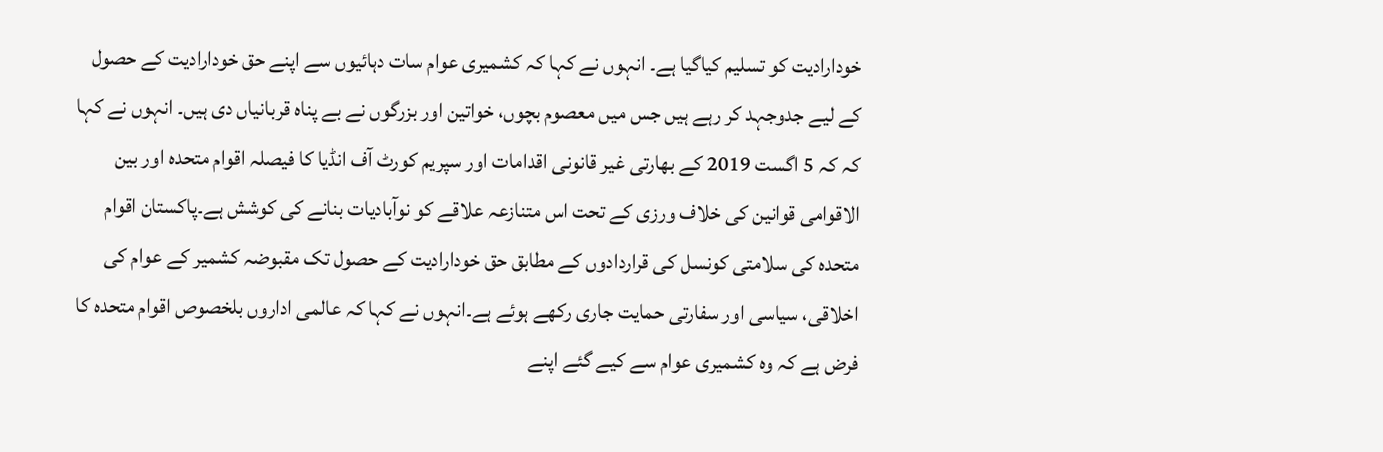خودارادیت کو تسلیم کیاگیا ہے۔ انہوں نے کہا کہ کشمیری عوام سات دہائیوں سے اپنے حق خودارادیت کے حصول کے لیے جدوجہد کر رہے ہیں جس میں معصوم بچوں، خواتین اور بزرگوں نے بے پناہ قربانیاں دی ہیں۔ انہوں نے کہا کہ کہ 5 اگست 2019 کے بھارتی غیر قانونی اقدامات اور سپریم کورٹ آف انڈیا کا فیصلہ اقوام متحدہ اور بین الاقوامی قوانین کی خلاف ورزی کے تحت اس متنازعہ علاقے کو نوآبادیات بنانے کی کوشش ہے۔پاکستان اقوام متحدہ کی سلامتی کونسل کی قراردادوں کے مطابق حق خودارادیت کے حصول تک مقبوضہ کشمیر کے عوام کی اخلاقی، سیاسی اور سفارتی حمایت جاری رکھے ہوئے ہے۔انہوں نے کہا کہ عالمی اداروں بلخصوص اقوام متحدہ کا فرض ہے کہ وہ کشمیری عوام سے کیے گئے اپنے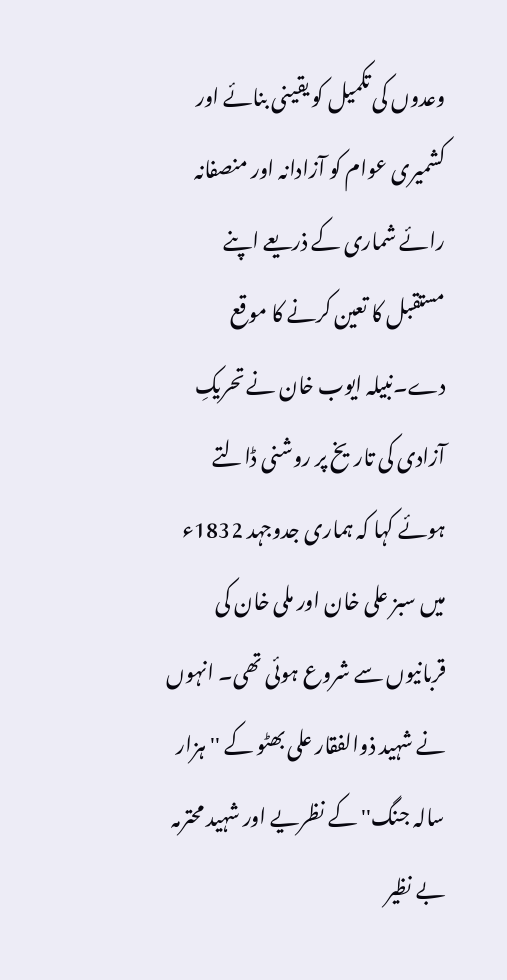وعدوں کی تکمیل کو یقینی بنائے اور کشمیری عوام کو آزادانہ اور منصفانہ رائے شماری کے ذریعے اپنے مستقبل کا تعین کرنے کا موقع دے۔نبیلہ ایوب خان نے تحریکِ آزادی کی تاریخ پر روشنی ڈالتے ہوئے کہا کہ ہماری جدوجہد 1832ء میں سبز علی خان اور ملی خان کی قربانیوں سے شروع ہوئی تھی۔ انہوں نے شہید ذوالفقار علی بھٹو کے ''ہزار سالہ جنگ'' کے نظریے اور شہید محترمہ بے نظیر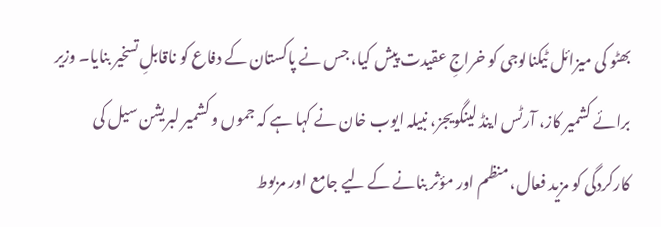بھٹو کی میزائل ٹیکنالوجی کو خراجِ عقیدت پیش کیا، جس نے پاکستان کے دفاع کو ناقابلِ تسخیر بنایا۔ وزیر برائے کشمیر کاز، آرٹس اینڈ لینگویجز، نبیلہ ایوب خان نے کہا ہے کہ جموں و کشمیر لبریشن سیل کی کارکردگی کو مزید فعال، منظم اور مؤثر بنانے کے لیے جامع اور مربوط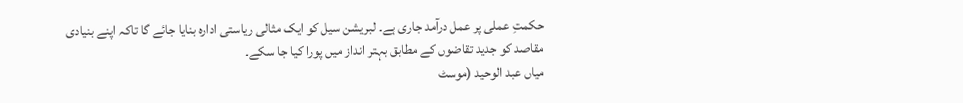حکمتِ عملی پر عمل درآمد جاری ہے۔ لبریشن سیل کو ایک مثالی ریاستی ادارہ بنایا جائے گا تاکہ اپنے بنیادی مقاصد کو جدید تقاضوں کے مطابق بہتر انداز میں پورا کیا جا سکے۔
میاں عبد الوحید (موسٹ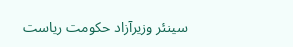سینئر وزیرآزاد حکومت ریاست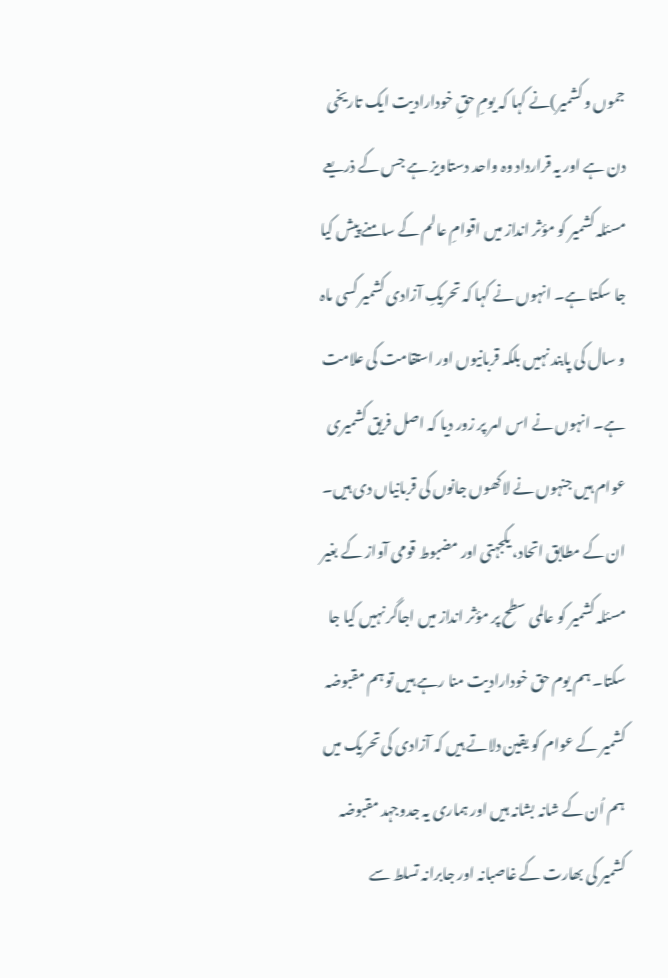جموں و کشمیر)نے کہا کہ یومِ حقِ خودارادیت ایک تاریخی دن ہے اور یہ قرارداد وہ واحد دستاویز ہے جس کے ذریعے مسئلہ کشمیر کو مؤثر انداز میں اقوامِ عالم کے سامنے پیش کیا جا سکتا ہے۔ انہوں نے کہا کہ تحریکِ آزادی کشمیر کسی ماہ و سال کی پابند نہیں بلکہ قربانیوں اور استقامت کی علامت ہے۔ انہوں نے اس امر پر زور دیا کہ اصل فریق کشمیری عوام ہیں جنہوں نے لاکھوں جانوں کی قربانیاں دی ہیں۔ ان کے مطابق اتحاد، یکجہتی اور مضبوط قومی آواز کے بغیر مسئلہ کشمیر کو عالمی سطح پر مؤثر انداز میں اجاگر نہیں کیا جا سکتا۔ ہم یوم حق خودارادیت منا رہے ہیں تو ہم مقبوضہ کشمیر کے عوام کو یقین دلاتے ہیں کہ آزادی کی تحریک میں ہم اُن کے شانہ بشانہ ہیں اور ہماری یہ جدوجہد مقبوضہ کشمیر کی بھارت کے غاصبانہ اور جابرانہ تسلط سے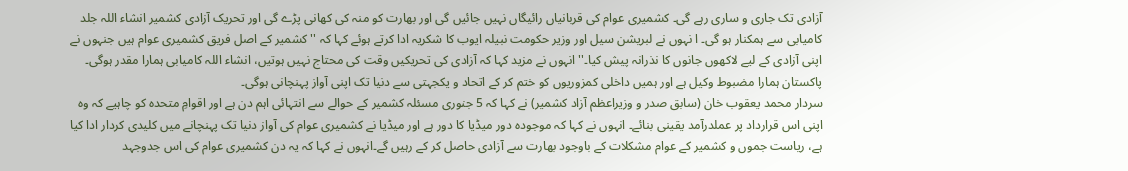آزادی تک جاری و ساری رہے گی۔ کشمیری عوام کی قربانیاں رائیگاں نہیں جائیں گی اور بھارت کو منہ کی کھانی پڑے گی اور تحریک آزادی کشمیر انشاء اللہ جلد کامیابی سے ہمکنار ہو گی۔ ا نہوں نے لبریشن سیل اور وزیر حکومت نبیلہ ایوب کا شکریہ ادا کرتے ہوئے کہا کہ ''کشمیر کے اصل فریق کشمیری عوام ہیں جنہوں نے اپنی آزادی کے لیے لاکھوں جانوں کا نذرانہ پیش کیا۔'' انہوں نے مزید کہا کہ آزادی کی تحریکیں وقت کی محتاج نہیں ہوتیں، انشاء اللہ کامیابی ہمارا مقدر ہوگی۔ پاکستان ہمارا مضبوط وکیل ہے اور ہمیں داخلی کمزوریوں کو ختم کر کے اتحاد و یکجہتی سے دنیا تک اپنی آواز پہنچانی ہوگی۔
سردار محمد یعقوب خان (سابق صدر و وزیراعظم آزاد کشمیر) نے کہا کہ 5 جنوری مسئلہ کشمیر کے حوالے سے انتہائی اہم دن ہے اور اقوامِ متحدہ کو چاہیے کہ وہ اپنی اس قرارداد پر عملدرآمد یقینی بنائے۔ انہوں نے کہا کہ موجودہ دور میڈیا کا دور ہے اور میڈیا نے کشمیری عوام کی آواز دنیا تک پہنچانے میں کلیدی کردار ادا کیا ہے، ریاست جموں و کشمیر کے عوام مشکلات کے باوجود بھارت سے آزادی حاصل کر کے رہیں گے۔انہوں نے کہا کہ یہ دن کشمیری عوام کی اس جدوجہد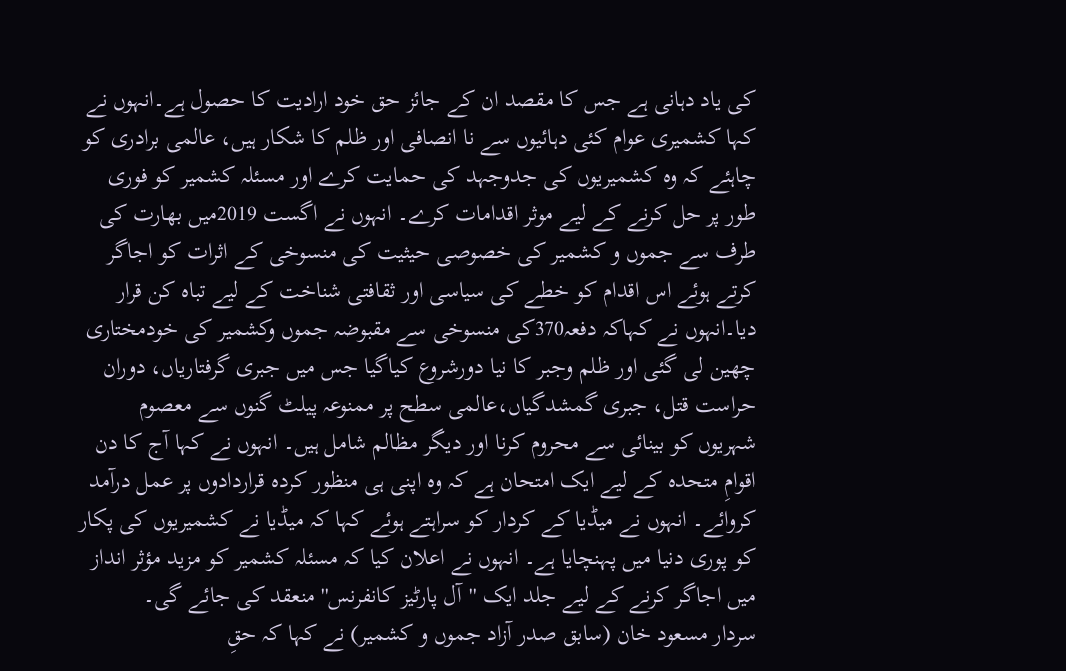کی یاد دہانی ہے جس کا مقصد ان کے جائز حق خود ارادیت کا حصول ہے۔انہوں نے کہا کشمیری عوام کئی دہائیوں سے نا انصافی اور ظلم کا شکار ہیں، عالمی برادری کو چاہئے کہ وہ کشمیریوں کی جدوجہد کی حمایت کرے اور مسئلہ کشمیر کو فوری طور پر حل کرنے کے لیے موثر اقدامات کرے۔ انہوں نے اگست 2019میں بھارت کی طرف سے جموں و کشمیر کی خصوصی حیثیت کی منسوخی کے اثرات کو اجاگر کرتے ہوئے اس اقدام کو خطے کی سیاسی اور ثقافتی شناخت کے لیے تباہ کن قرار دیا۔انہوں نے کہاکہ دفعہ370کی منسوخی سے مقبوضہ جموں وکشمیر کی خودمختاری چھین لی گئی اور ظلم وجبر کا نیا دورشروع کیاگیا جس میں جبری گرفتاریاں، دوران حراست قتل، جبری گمشدگیاں،عالمی سطح پر ممنوعہ پیلٹ گنوں سے معصوم شہریوں کو بینائی سے محروم کرنا اور دیگر مظالم شامل ہیں۔ انہوں نے کہا آج کا دن اقوامِ متحدہ کے لیے ایک امتحان ہے کہ وہ اپنی ہی منظور کردہ قراردادوں پر عمل درآمد کروائے۔ انہوں نے میڈیا کے کردار کو سراہتے ہوئے کہا کہ میڈیا نے کشمیریوں کی پکار کو پوری دنیا میں پہنچایا ہے۔ انہوں نے اعلان کیا کہ مسئلہ کشمیر کو مزید مؤثر انداز میں اجاگر کرنے کے لیے جلد ایک ''آل پارٹیز کانفرنس'' منعقد کی جائے گی۔
سردار مسعود خان (سابق صدر آزاد جموں و کشمیر) نے کہا کہ حقِ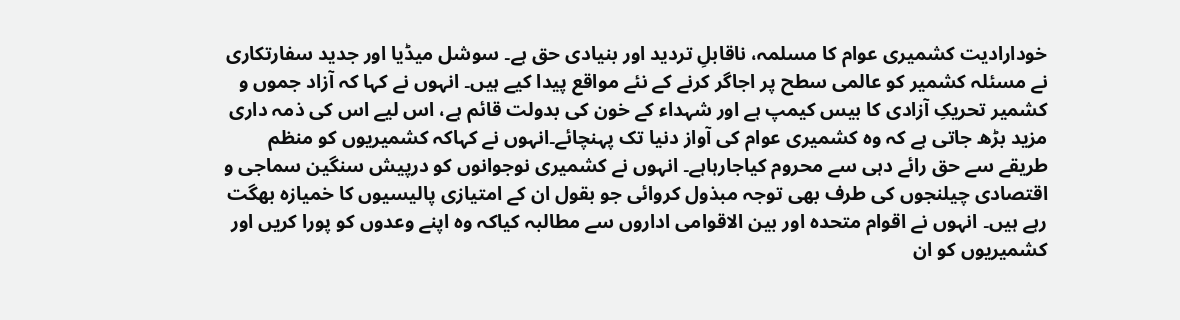خودارادیت کشمیری عوام کا مسلمہ، ناقابلِ تردید اور بنیادی حق ہے۔ سوشل میڈیا اور جدید سفارتکاری نے مسئلہ کشمیر کو عالمی سطح پر اجاگر کرنے کے نئے مواقع پیدا کیے ہیں۔ انہوں نے کہا کہ آزاد جموں و کشمیر تحریکِ آزادی کا بیس کیمپ ہے اور شہداء کے خون کی بدولت قائم ہے، اس لیے اس کی ذمہ داری مزید بڑھ جاتی ہے کہ وہ کشمیری عوام کی آواز دنیا تک پہنچائے۔انہوں نے کہاکہ کشمیریوں کو منظم طریقے سے حق رائے دہی سے محروم کیاجارہاہے۔ انہوں نے کشمیری نوجوانوں کو درپیش سنگین سماجی و اقتصادی چیلنجوں کی طرف بھی توجہ مبذول کروائی جو بقول ان کے امتیازی پالیسیوں کا خمیازہ بھگت رہے ہیں۔ انہوں نے اقوام متحدہ اور بین الاقوامی اداروں سے مطالبہ کیاکہ وہ اپنے وعدوں کو پورا کریں اور کشمیریوں کو ان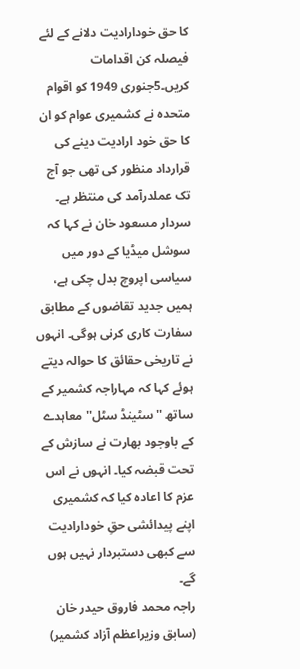کا حق خودارادیت دلانے کے لئے فیصلہ کن اقدامات کریں۔5جنوری 1949 کو اقوام متحدہ نے کشمیری عوام کو ان کا حق خود ارادیت دینے کی قرارداد منظور کی تھی جو آج تک عملدرآمد کی منتظر ہے۔ سردار مسعود خان نے کہا کہ سوشل میڈیا کے دور میں سیاسی اپروچ بدل چکی ہے، ہمیں جدید تقاضوں کے مطابق سفارت کاری کرنی ہوگی۔ انہوں نے تاریخی حقائق کا حوالہ دیتے ہوئے کہا کہ مہاراجہ کشمیر کے ساتھ ''سٹینڈ سٹل'' معاہدے کے باوجود بھارت نے سازش کے تحت قبضہ کیا۔ انہوں نے اس عزم کا اعادہ کیا کہ کشمیری اپنے پیدائشی حقِ خودارادیت سے کبھی دستبردار نہیں ہوں گے۔
راجہ محمد فاروق حیدر خان (سابق وزیراعظم آزاد کشمیر)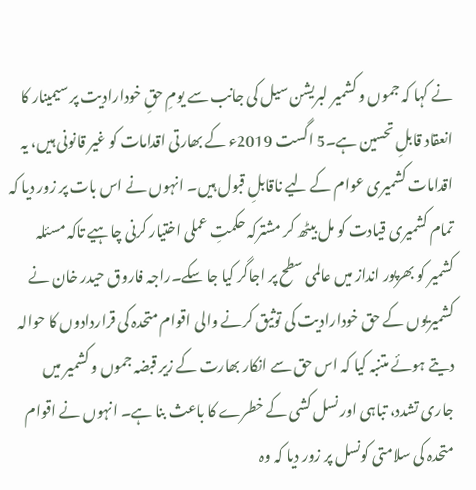نے کہا کہ جموں و کشمیر لبریشن سیل کی جانب سے یومِ حقِ خودارادیت پر سیمینار کا انعقاد قابلِ تحسین ہے۔5 اگست 2019ء کے بھارتی اقدامات کو غیر قانونی ہیں، یہ اقدامات کشمیری عوام کے لیے ناقابلِ قبول ہیں۔ انہوں نے اس بات پر زور دیا کہ تمام کشمیری قیادت کو مل بیٹھ کر مشترکہ حکمتِ عملی اختیار کرنی چاہیے تاکہ مسئلہ کشمیر کو بھرپور انداز میں عالمی سطح پر اجاگر کیا جا سکے۔راجہ فاروق حیدر خان نے کشمیریوں کے حق خودارادیت کی توثیق کرنے والی اقوام متحدہ کی قراردادوں کا حوالہ دیتے ہوئے متنبہ کیا کہ اس حق سے انکار بھارت کے زیر قبضہ جموں و کشمیر میں جاری تشدد، تباہی اور نسل کشی کے خطرے کا باعث بنا ہے۔ انہوں نے اقوام متحدہ کی سلامتی کونسل پر زور دیا کہ وہ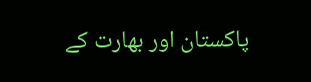پاکستان اور بھارت کے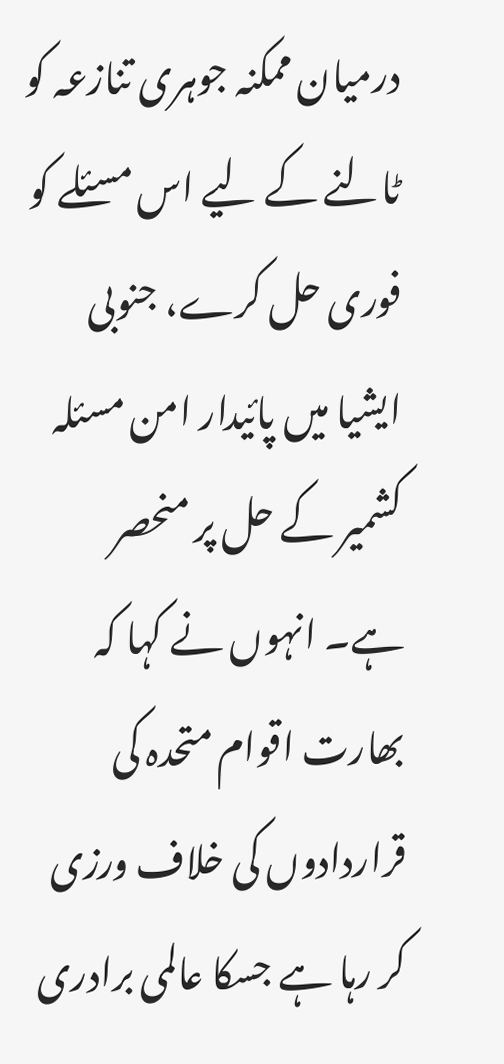درمیان ممکنہ جوہری تنازعہ کو ٹالنے کے لیے اس مسئلے کو فوری حل کرے، جنوبی ایشیا میں پائیدار امن مسئلہ کشمیر کے حل پر منحصر ہے۔ انہوں نے کہا کہ بھارت اقوام متحدہ کی قراردادوں کی خلاف ورزی کر رہا ہے جسکا عالمی برادری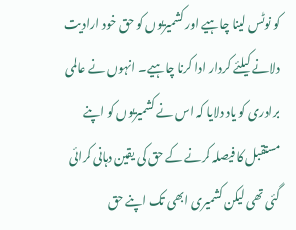کو نوٹس لینا چاہیے اور کشمیریوں کو حق خود ارادیت دلانے کیلئے کردار ادا کرنا چاہیے۔ انہوں نے عالمی برادری کو یاد دلایا کہ اس نے کشمیریوں کو اپنے مستقبل کا فیصلہ کرنے کے حق کی یقین دہانی کرائی گئی تھی لیکن کشمیری ابھی تک اپنے حق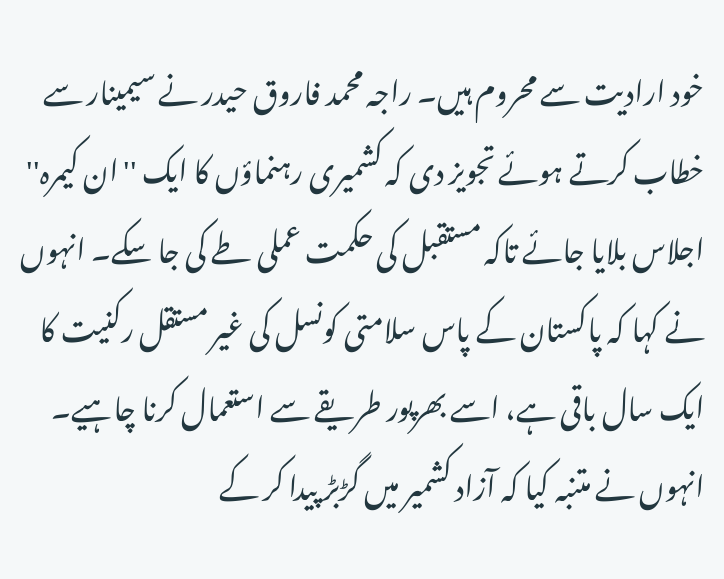خود ارادیت سے محروم ہیں۔ راجہ محمد فاروق حیدر نے سیمینار سے خطاب کرتے ہوئے تجویز دی کہ کشمیری رہنماؤں کا ایک ''ان کیمرہ'' اجلاس بلایا جائے تاکہ مستقبل کی حکمت عملی طے کی جا سکے۔ انہوں نے کہا کہ پاکستان کے پاس سلامتی کونسل کی غیر مستقل رکنیت کا ایک سال باقی ہے، اسے بھرپور طریقے سے استعمال کرنا چاہیے۔ انہوں نے متنبہ کیا کہ آزاد کشمیر میں گڑبڑ پیدا کر کے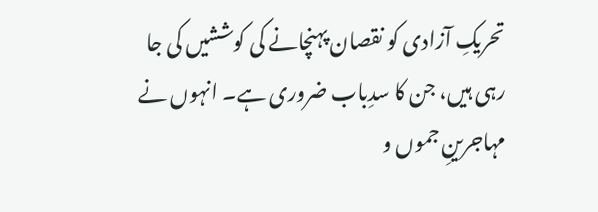تحریکِ آزادی کو نقصان پہنچانے کی کوششیں کی جا رہی ہیں، جن کا سدِباب ضروری ہے۔ انہوں نے مہاجرینِ جموں و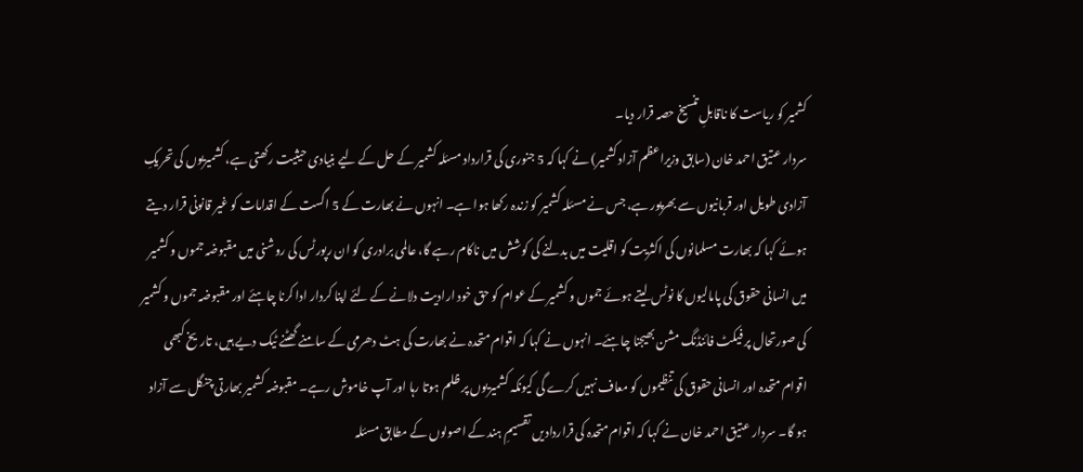کشمیر کو ریاست کا ناقابلِ تنسیخ حصہ قرار دیا۔
سردار عتیق احمد خان (سابق وزیراعظم آزاد کشمیر) نے کہا کہ 5 جنوری کی قرارداد مسئلہ کشمیر کے حل کے لیے بنیادی حیثیت رکھتی ہے، کشمیریوں کی تحریکِ آزادی طویل اور قربانیوں سے بھرپور ہے، جس نے مسئلہ کشمیر کو زندہ رکھا ہوا ہے۔ انہوں نے بھارت کے 5 اگست کے اقدامات کو غیر قانونی قرار دیتے ہوئے کہا کہ بھارت مسلمانوں کی اکثریت کو اقلیت میں بدلنے کی کوشش میں ناکام رہے گا، عالمی برادری کو ان رپورٹس کی روشنی میں مقبوضہ جموں و کشمیر میں انسانی حقوق کی پامالیوں کا نوٹس لیتے ہوئے جموں و کشمیر کے عوام کو حق خود ارادیت دلانے کے لئے اپنا کردار ادا کرنا چاہئے اور مقبوضہ جموں و کشمیر کی صورتحال پر فیکٹ فائنڈنگ مشن بھیجنا چاہئے۔ انہوں نے کہا کہ اقوام متحدہ نے بھارت کی ہٹ دھرمی کے سامنے گھٹنے ٹیک دیے ہیں، تاریخ کبھی اقوام متحدہ اور انسانی حقوق کی تنظیموں کو معاف نہیں کرے گی کیونکہ کشمیریوں پر ظلم ہوتا رہا اور آپ خاموش رہے۔ مقبوضہ کشمیر بھارتی چنگل سے آزاد ہو گا۔ سردار عتیق احمد خان نے کہا کہ اقوام متحدہ کی قراردادیں تقسیمِ ہند کے اصولوں کے مطابق مسئلہ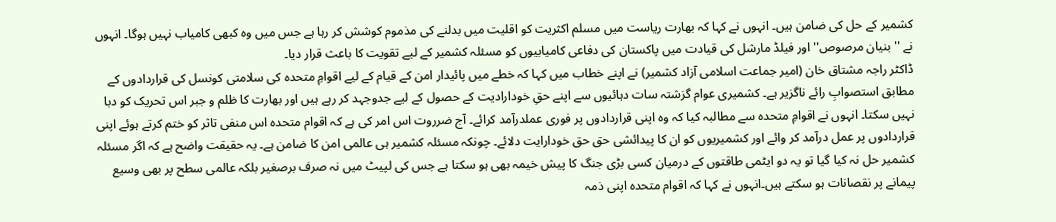کشمیر کے حل کی ضامن ہیں۔ انہوں نے کہا کہ بھارت ریاست میں مسلم اکثریت کو اقلیت میں بدلنے کی مذموم کوشش کر رہا ہے جس میں وہ کبھی کامیاب نہیں ہوگا۔ انہوں نے ''بنیان مرصوص'' اور فیلڈ مارشل کی قیادت میں پاکستان کی دفاعی کامیابیوں کو مسئلہ کشمیر کے لیے تقویت کا باعث قرار دیا۔
ڈاکٹر راجہ مشتاق خان (امیر جماعت اسلامی آزاد کشمیر) نے اپنے خطاب میں کہا کہ خطے میں پائیدار امن کے قیام کے لیے اقوامِ متحدہ کی سلامتی کونسل کی قراردادوں کے مطابق استصوابِ رائے ناگزیر ہے۔ کشمیری عوام گزشتہ سات دہائیوں سے اپنے حقِ خودارادیت کے حصول کے لیے جدوجہد کر رہے ہیں اور بھارت کا ظلم و جبر اس تحریک کو دبا نہیں سکتا۔ انہوں نے اقوامِ متحدہ سے مطالبہ کیا کہ وہ اپنی قراردادوں پر فوری عملدرآمد کرائے۔ آج ضرروت اس امر کی ہے کہ اقوام متحدہ اس منفی تاثر کو ختم کرتے ہوئے اپنی قراردادوں پر عمل درآمد کر وائے اور کشمیریوں کو ان کا پیدائشی حق حق خودارایت دلائے۔ چونکہ مسئلہ کشمیر ہی عالمی امن کا ضامن ہے۔ یہ حقیقت واضح ہے کہ اگر مسئلہ کشمیر حل نہ کیا گیا تو یہ دو ایٹمی طاقتوں کے درمیان کسی بڑی جنگ کا پیش خیمہ بھی ہو سکتا ہے جس کی لپیٹ میں نہ صرف برصغیر بلکہ عالمی سطح پر بھی وسیع پیمانے پر نقصانات ہو سکتے ہیں۔انہوں نے کہا کہ اقوام متحدہ اپنی ذمہ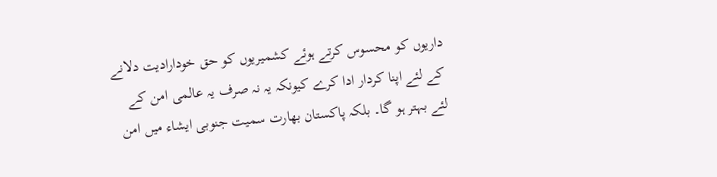داریوں کو محسوس کرتے ہوئے کشمیریوں کو حق خودارادیت دلانے کے لئے اپنا کردار ادا کرے کیونکہ یہ نہ صرف یہ عالمی امن کے لئے بہتر ہو گا۔ بلکہ پاکستان بھارت سمیت جنوبی ایشاء میں امن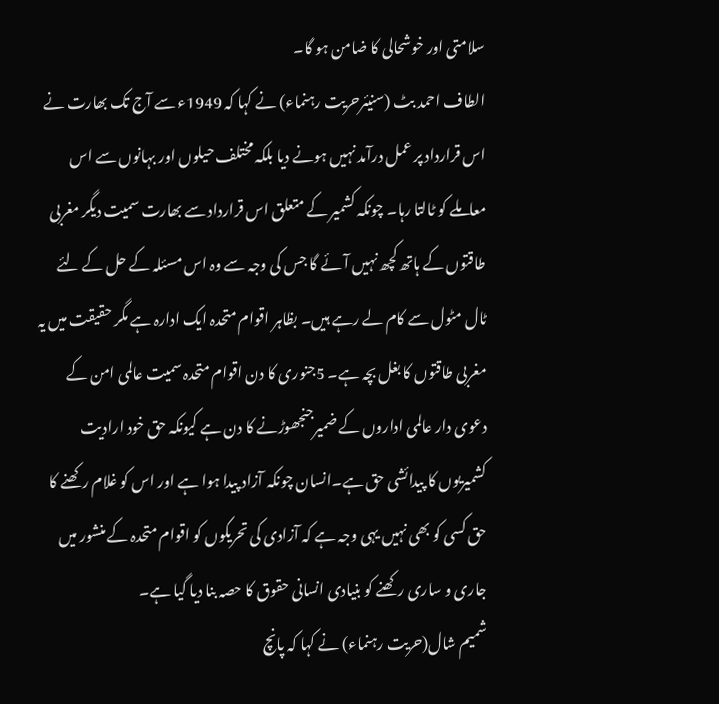سلامتی اور خوشحالی کا ضامن ہو گا۔
الطاف احمد بٹ (سنیئرحریت رہنماء) نے کہا کہ 1949ء سے آج تک بھارت نے اس قرارداد پر عمل درآمد نہیں ہونے دیا بلکہ مختلف حیلوں اور بہانوں سے اس معاملے کو ٹالتا رہا۔ چونکہ کشمیر کے متعلق اس قرارداد سے بھارت سمیت دیگر مغربی طاقتوں کے ہاتھ کچھ نہیں آئے گا جس کی وجہ سے وہ اس مسئلہ کے حل کے لئے ٹال مٹول سے کام لے رہے ہیں۔ بظاہر اقوام متحدہ ایک ادارہ ہے مگر حقیقت میں یہ مغربی طاقتوں کا بغل بچہ ہے۔ 5جنوری کا دن اقوام متحدہ سمیت عالمی امن کے دعوی دار عالمی اداروں کے ضمیرجنجھوڑنے کا دن ہے کیونکہ حق خود ارادیت کشمیریوں کا پیدائشی حق ہے۔انسان چونکہ آزاد پیدا ہوا ہے اور اس کو غلام رکھنے کا حق کسی کو بھی نہیں یہی وجہ ہے کہ آزادی کی تحریکوں کو اقوام متحدہ کے منشور میں جاری و ساری رکھنے کو بنیادی انسانی حقوق کا حصہ بنا دیا گیا ہے۔
شمیم شال(حریت رہنماء) نے کہا کہ پانچ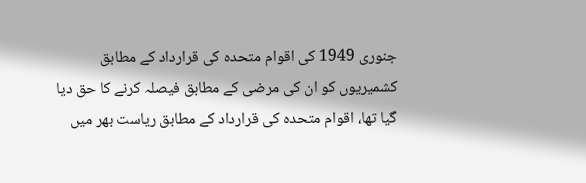جنوری 1949 کی اقوام متحدہ کی قرارداد کے مطابق کشمیریوں کو ان کی مرضی کے مطابق فیصلہ کرنے کا حق دیا گیا تھا، اقوام متحدہ کی قرارداد کے مطابق ریاست بھر میں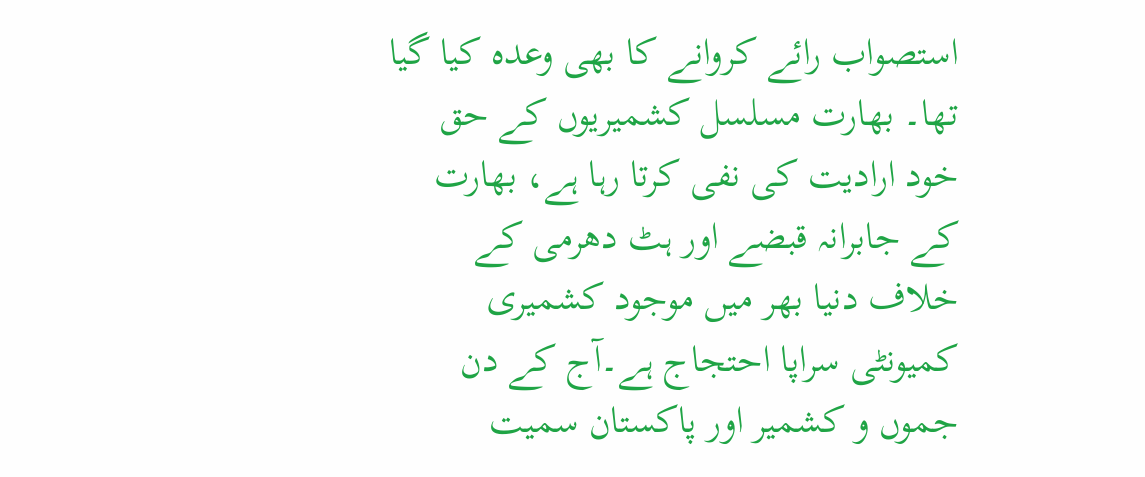استصواب رائے کروانے کا بھی وعدہ کیا گیا تھا۔ بھارت مسلسل کشمیریوں کے حق خود ارادیت کی نفی کرتا رہا ہے، بھارت کے جابرانہ قبضے اور ہٹ دھرمی کے خلاف دنیا بھر میں موجود کشمیری کمیونٹی سراپا احتجاج ہے۔آج کے دن جموں و کشمیر اور پاکستان سمیت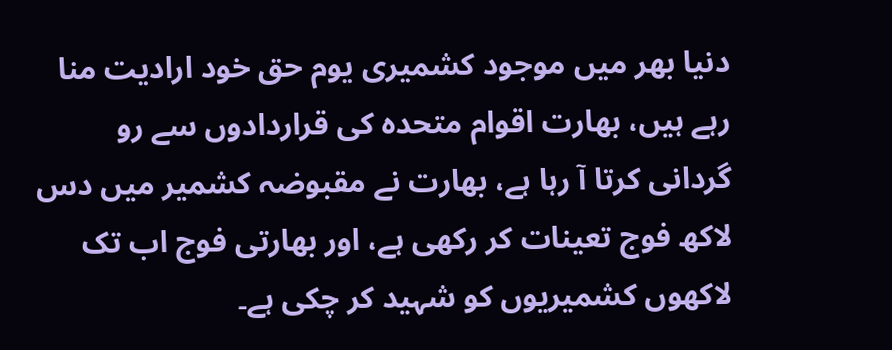دنیا بھر میں موجود کشمیری یوم حق خود ارادیت منا رہے ہیں، بھارت اقوام متحدہ کی قراردادوں سے رو گردانی کرتا آ رہا ہے، بھارت نے مقبوضہ کشمیر میں دس لاکھ فوج تعینات کر رکھی ہے، اور بھارتی فوج اب تک لاکھوں کشمیریوں کو شہید کر چکی ہے۔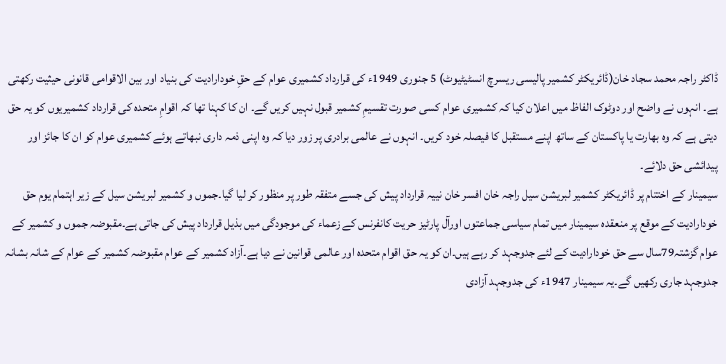ڈاکٹر راجہ محمد سجاد خان(ڈائریکٹر کشمیر پالیسی ریسرچ انسٹیٹیوٹ) 5 جنوری 1949ء کی قرارداد کشمیری عوام کے حقِ خودارادیت کی بنیاد اور بین الاقوامی قانونی حیثیت رکھتی ہے۔ انہوں نے واضح اور دوٹوک الفاظ میں اعلان کیا کہ کشمیری عوام کسی صورت تقسیمِ کشمیر قبول نہیں کریں گے۔ ان کا کہنا تھا کہ اقوامِ متحدہ کی قرارداد کشمیریوں کو یہ حق دیتی ہے کہ وہ بھارت یا پاکستان کے ساتھ اپنے مستقبل کا فیصلہ خود کریں۔ انہوں نے عالمی برادری پر زور دیا کہ وہ اپنی ذمہ داری نبھاتے ہوئے کشمیری عوام کو ان کا جائز اور پیدائشی حق دلائے۔
سیمینار کے اختتام پر ڈائریکٹر کشمیر لبریشن سیل راجہ خان افسر خان نییہ قرارداد پیش کی جسے متفقہ طور پر منظور کر لیا گیا۔جموں و کشمیر لبریشن سیل کے زیر اہتمام یوم حق خودارادیت کے موقع پر منعقدہ سیمینار میں تمام سیاسی جماعتوں اورآل پارٹیز حریت کانفرنس کے زعماء کی موجودگی میں بذیل قرارداد پیش کی جاتی ہے۔مقبوضہ جموں و کشمیر کے عوام گزشتہ79سال سے حق خودارادیت کے لئے جدوجہد کر رہے ہیں۔ان کو یہ حق اقوام متحدہ اور عالمی قوانین نے دیا ہے۔آزاد کشمیر کے عوام مقبوضہ کشمیر کے عوام کے شانہ بشانہ جدوجہد جاری رکھیں گے۔یہ سیمینار 1947ء کی جدوجہد آزادی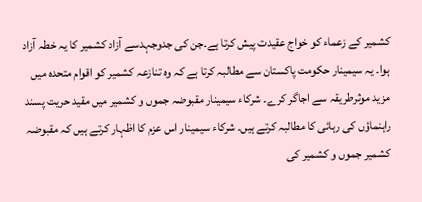کشمیر کے زعماء کو خواج عقیدت پیش کرتا ہے۔جن کی جدوجہدسے آزاد کشمیر کا یہ خطہ آزاد ہوا۔ یہ سیمینار حکومت پاکستان سے مطالبہ کرتا ہے کہ وہ تنازعہ کشمیر کو اقوام متحدہ میں مزید موثرطریقہ سے اجاگر کرے۔ شرکاء سیمینار مقبوضہ جموں و کشمیر میں مقید حریت پسند راہنماؤں کی رہائی کا مطالبہ کرتے ہیں۔ شرکاء سیمینار اس عزم کا اظہار کرتے ہیں کہ مقبوضہ کشمیر جموں و کشمیر کی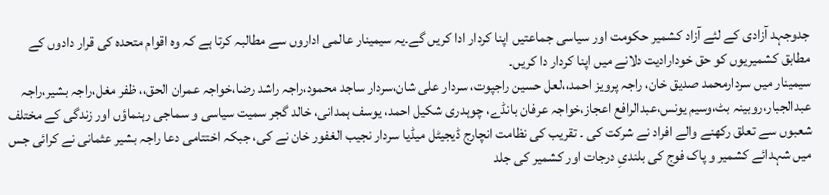جدوجہد آزادی کے لئے آزاد کشمیر حکومت اور سیاسی جماعتیں اپنا کردار ادا کریں گے۔یہ سیمینار عالمی اداروں سے مطالبہ کرتا ہے کہ وہ اقوام متحدہ کی قرار دادوں کے مطابق کشمیریوں کو حق خودارادیت دلانے میں اپنا کردار دا کریں۔
سیمینار میں سردارمحمد صدیق خان، راجہ پرویز احمد،،لعل حسین راجپوت، سردار علی شان،سردار ساجد محمود،راجہ راشد رضا،خواجہ عمران الحق،، ظفر مغل،راجہ بشیر،راجہ عبدالجبار،روبینہ بٹ،وسیم یونس،عبدالرافع اعجاز،خواجہ عرفان بانڈے، چوہدری شکیل احمد، یوسف ہمدانی، خالد گجر سمیت سیاسی و سماجی رہنماؤں اور زندگی کے مختلف شعبوں سے تعلق رکھنے والے افراد نے شرکت کی ۔ تقریب کی نظامت انچارج ڈیجیٹل میڈیا سردار نجیب الغفور خان نے کی، جبکہ اختتامی دعا راجہ بشیر عثمانی نے کرائی جس میں شہدائے کشمیر و پاک فوج کی بلندیِ درجات اور کشمیر کی جلد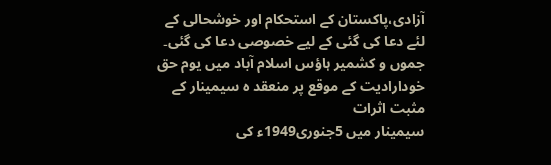آزادی،پاکستان کے استحکام اور خوشحالی کے لئے دعا کی گئی کے لیے خصوصی دعا کی گئی۔
جموں و کشمیر ہاؤس اسلام آباد میں یوم حق خودارادیت کے موقع پر منعقد ہ سیمینار کے مثبت اثرات
سیمینار میں 5جنوری1949ء کی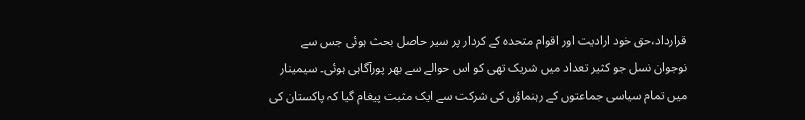قرارداد،حق خود ارادیت اور اقوام متحدہ کے کردار پر سیر حاصل بحث ہوئی جس سے نوجوان نسل جو کثیر تعداد میں شریک تھی کو اس حوالے سے بھر پورآگاہی ہوئی۔ سیمینار میں تمام سیاسی جماعتوں کے رہنماؤں کی شرکت سے ایک مثبت پیغام گیا کہ پاکستان کی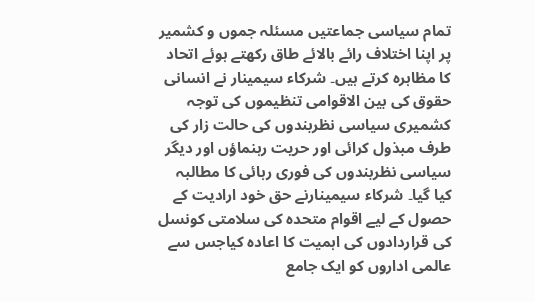تمام سیاسی جماعتیں مسئلہ جموں و کشمیر پر اپنا اختلاف رائے بالائے طاق رکھتے ہوئے اتحاد کا مظاہرہ کرتے ہیں۔ شرکاء سیمینار نے انسانی حقوق کی بین الاقوامی تنظیموں کی توجہ کشمیری سیاسی نظربندوں کی حالت زار کی طرف مبذول کرائی اور حریت رہنماؤں اور دیگر سیاسی نظربندوں کی فوری رہائی کا مطالبہ کیا گیا۔ شرکاء سیمینارنے حق خود ارادیت کے حصول کے لیے اقوام متحدہ کی سلامتی کونسل کی قراردادوں کی اہمیت کا اعادہ کیاجس سے عالمی اداروں کو ایک جامع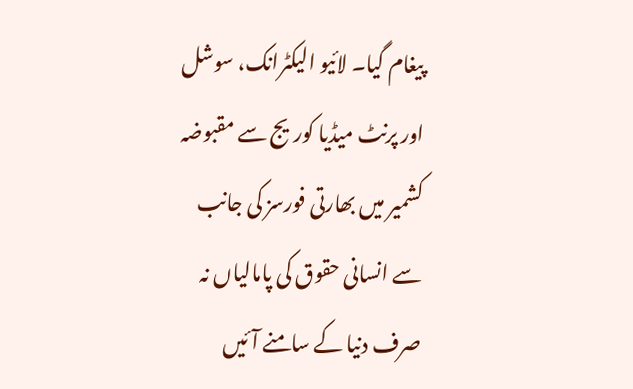پیغام گیا۔ لائیو الیکٹرانک، سوشل اور پرنٹ میڈیا کوریج سے مقبوضہ کشمیر میں بھارتی فورسز کی جانب سے انسانی حقوق کی پامالیاں نہ صرف دنیا کے سامنے آئیں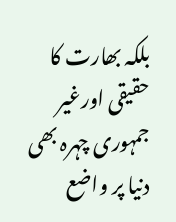بلکہ بھارت کا حقیقی اورغیر جمہوری چہرہ بھی دنیا پر واضع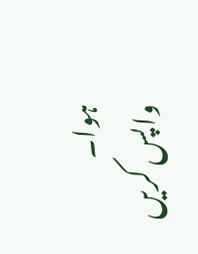ہوا۔
واپس کریں